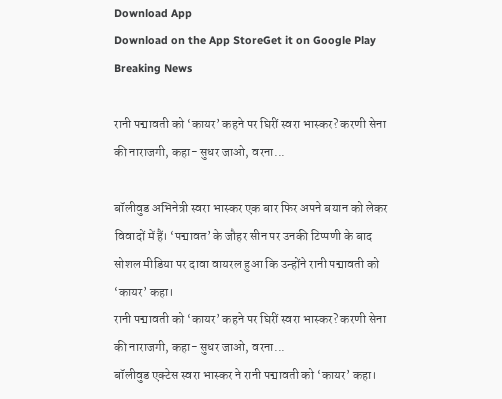Download App
Download on the App StoreGet it on Google Play
Breaking News

रानी पद्मावती को ‘कायर’ कहने पर घिरीं स्वरा भास्कर? करणी सेना की नाराजगी, कहा- सुधर जाओ, वरना...

बॉलीवुड अभिनेत्री स्वरा भास्कर एक बार फिर अपने बयान को लेकर विवादों में हैं। ‘पद्मावत’ के जौहर सीन पर उनकी टिप्पणी के बाद सोशल मीडिया पर दावा वायरल हुआ कि उन्होंने रानी पद्मावती को ‘कायर’ कहा।
रानी पद्मावती को ‘कायर’ कहने पर घिरीं स्वरा भास्कर? करणी सेना की नाराजगी, कहा- सुधर जाओ, वरना...
बॉलीवुड एक्टेस स्वरा भास्कर ने रानी पद्मावती को ‘कायर’ कहा।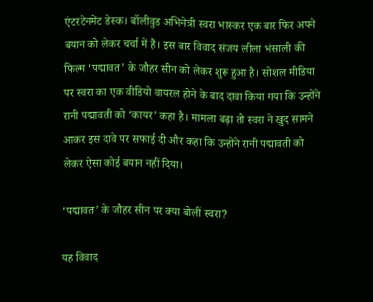एंटरटेनमेंट डेस्क। बॉलीवुड अभिनेत्री स्वरा भास्कर एक बार फिर अपने बयान को लेकर चर्चा में हैं। इस बार विवाद संजय लीला भंसाली की फिल्म ‘पद्मावत’ के जौहर सीन को लेकर शुरू हुआ है। सोशल मीडिया पर स्वरा का एक वीडियो वायरल होने के बाद दावा किया गया कि उन्होंने रानी पद्मावती को ‘कायर’ कहा है। मामला बढ़ा तो स्वरा ने खुद सामने आकर इस दावे पर सफाई दी और कहा कि उन्होंने रानी पद्मावती को लेकर ऐसा कोई बयान नहीं दिया।

‘पद्मावत’ के जौहर सीन पर क्या बोलीं स्वरा?

यह विवाद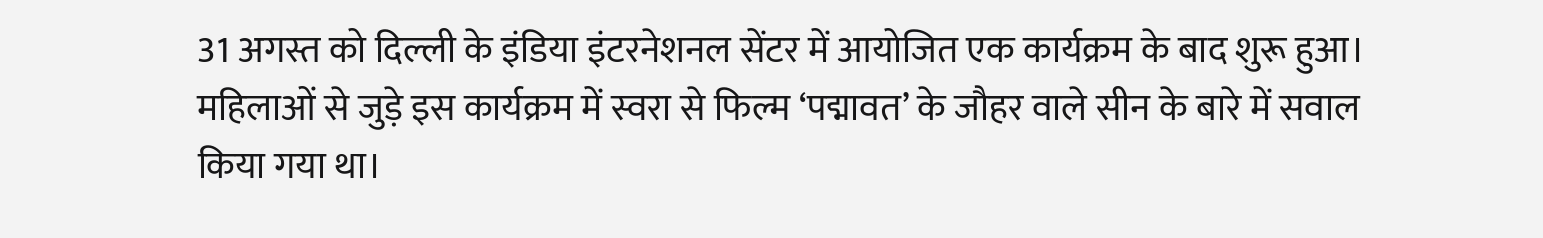31 अगस्त को दिल्ली के इंडिया इंटरनेशनल सेंटर में आयोजित एक कार्यक्रम के बाद शुरू हुआ। महिलाओं से जुड़े इस कार्यक्रम में स्वरा से फिल्म ‘पद्मावत’ के जौहर वाले सीन के बारे में सवाल किया गया था।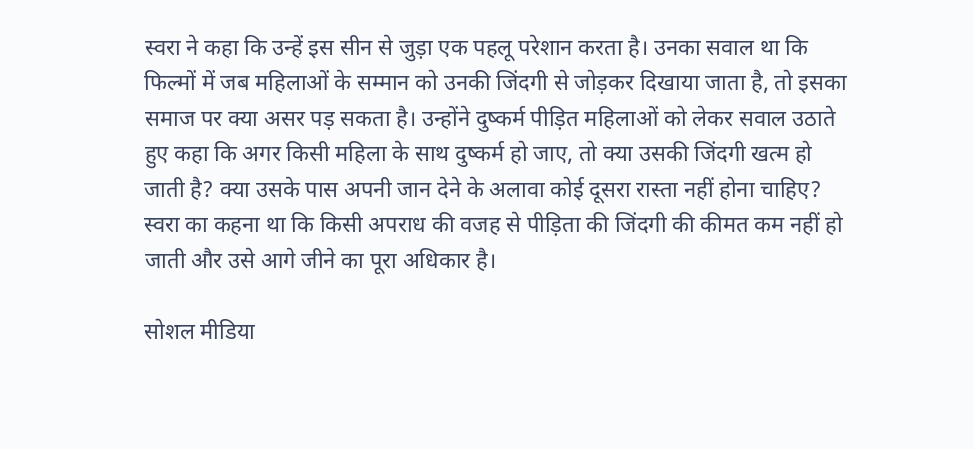स्वरा ने कहा कि उन्हें इस सीन से जुड़ा एक पहलू परेशान करता है। उनका सवाल था कि फिल्मों में जब महिलाओं के सम्मान को उनकी जिंदगी से जोड़कर दिखाया जाता है, तो इसका समाज पर क्या असर पड़ सकता है। उन्होंने दुष्कर्म पीड़ित महिलाओं को लेकर सवाल उठाते हुए कहा कि अगर किसी महिला के साथ दुष्कर्म हो जाए, तो क्या उसकी जिंदगी खत्म हो जाती है? क्या उसके पास अपनी जान देने के अलावा कोई दूसरा रास्ता नहीं होना चाहिए? स्वरा का कहना था कि किसी अपराध की वजह से पीड़िता की जिंदगी की कीमत कम नहीं हो जाती और उसे आगे जीने का पूरा अधिकार है।

सोशल मीडिया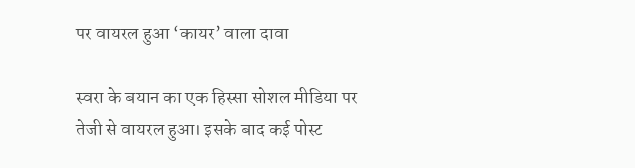पर वायरल हुआ ‘कायर’ वाला दावा

स्वरा के बयान का एक हिस्सा सोशल मीडिया पर तेजी से वायरल हुआ। इसके बाद कई पोस्ट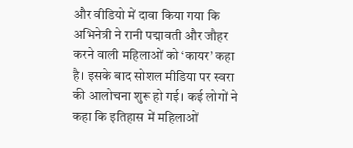और वीडियो में दावा किया गया कि अभिनेत्री ने रानी पद्मावती और जौहर करने वाली महिलाओं को ‘कायर’ कहा है। इसके बाद सोशल मीडिया पर स्वरा की आलोचना शुरू हो गई। कई लोगों ने कहा कि इतिहास में महिलाओं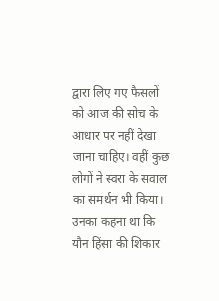द्वारा लिए गए फैसलों को आज की सोच के आधार पर नहीं देखा जाना चाहिए। वहीं कुछ लोगों ने स्वरा के सवाल का समर्थन भी किया। उनका कहना था कि यौन हिंसा की शिकार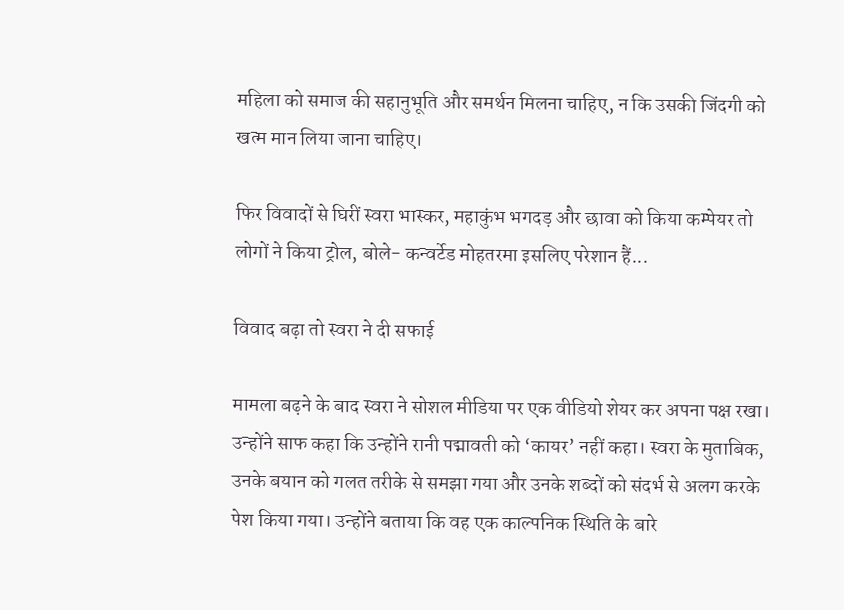महिला को समाज की सहानुभूति और समर्थन मिलना चाहिए, न कि उसकी जिंदगी को खत्म मान लिया जाना चाहिए।

फिर विवादों से घिरीं स्वरा भास्कर, महाकुंभ भगदड़ और छावा को किया कम्पेयर तो लोगों ने किया ट्रोल, बोले- कन्वर्टेड मोहतरमा इसलिए परेशान हैं...

विवाद बढ़ा तो स्वरा ने दी सफाई

मामला बढ़ने के बाद स्वरा ने सोशल मीडिया पर एक वीडियो शेयर कर अपना पक्ष रखा। उन्होंने साफ कहा कि उन्होंने रानी पद्मावती को ‘कायर’ नहीं कहा। स्वरा के मुताबिक, उनके बयान को गलत तरीके से समझा गया और उनके शब्दों को संदर्भ से अलग करके पेश किया गया। उन्होंने बताया कि वह एक काल्पनिक स्थिति के बारे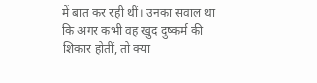में बात कर रही थीं। उनका सवाल था कि अगर कभी वह खुद दुष्कर्म की शिकार होतीं, तो क्या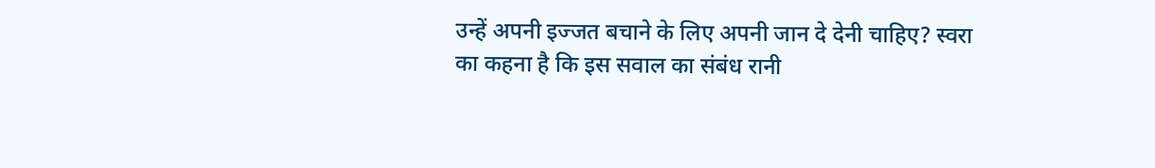उन्हें अपनी इज्जत बचाने के लिए अपनी जान दे देनी चाहिए? स्वरा का कहना है कि इस सवाल का संबंध रानी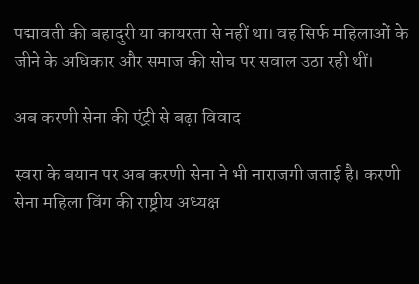पद्मावती की बहादुरी या कायरता से नहीं था। वह सिर्फ महिलाओं के जीने के अधिकार और समाज की सोच पर सवाल उठा रही थीं।

अब करणी सेना की एंट्री से बढ़ा विवाद

स्वरा के बयान पर अब करणी सेना ने भी नाराजगी जताई है। करणी सेना महिला विंग की राष्ट्रीय अध्यक्ष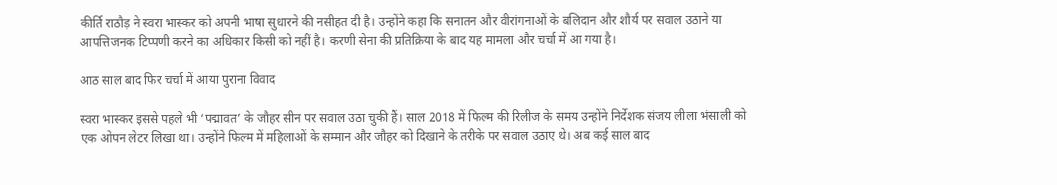कीर्ति राठौड़ ने स्वरा भास्कर को अपनी भाषा सुधारने की नसीहत दी है। उन्होंने कहा कि सनातन और वीरांगनाओं के बलिदान और शौर्य पर सवाल उठाने या आपत्तिजनक टिप्पणी करने का अधिकार किसी को नहीं है। करणी सेना की प्रतिक्रिया के बाद यह मामला और चर्चा में आ गया है।

आठ साल बाद फिर चर्चा में आया पुराना विवाद

स्वरा भास्कर इससे पहले भी ‘पद्मावत’ के जौहर सीन पर सवाल उठा चुकी हैं। साल 2018 में फिल्म की रिलीज के समय उन्होंने निर्देशक संजय लीला भंसाली को एक ओपन लेटर लिखा था। उन्होंने फिल्म में महिलाओं के सम्मान और जौहर को दिखाने के तरीके पर सवाल उठाए थे। अब कई साल बाद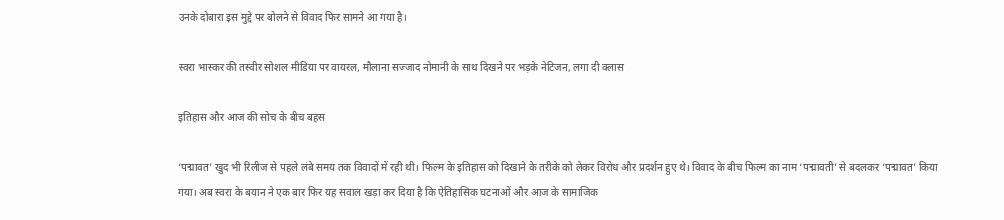उनके दोबारा इस मुद्दे पर बोलने से विवाद फिर सामने आ गया है।

स्वरा भास्कर की तस्वीर सोशल मीडिया पर वायरल, मौलाना सज्जाद नोमानी के साथ दिखने पर भड़के नेटिजन, लगा दी क्लास

इतिहास और आज की सोच के बीच बहस

‘पद्मावत’ खुद भी रिलीज से पहले लंबे समय तक विवादों में रही थी। फिल्म के इतिहास को दिखाने के तरीके को लेकर विरोध और प्रदर्शन हुए थे। विवाद के बीच फिल्म का नाम ‘पद्मावती’ से बदलकर ‘पद्मावत’ किया गया। अब स्वरा के बयान ने एक बार फिर यह सवाल खड़ा कर दिया है कि ऐतिहासिक घटनाओं और आज के सामाजिक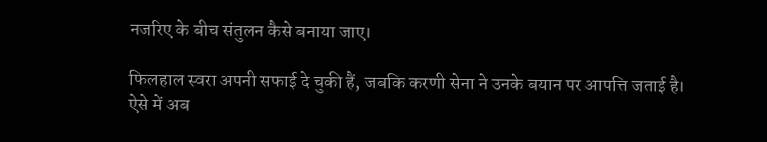नजरिए के बीच संतुलन कैसे बनाया जाए।

फिलहाल स्वरा अपनी सफाई दे चुकी हैं, जबकि करणी सेना ने उनके बयान पर आपत्ति जताई है। ऐसे में अब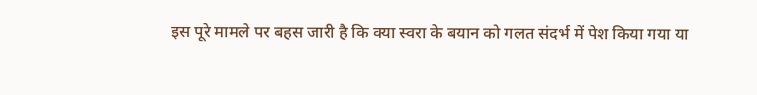इस पूरे मामले पर बहस जारी है कि क्या स्वरा के बयान को गलत संदर्भ में पेश किया गया या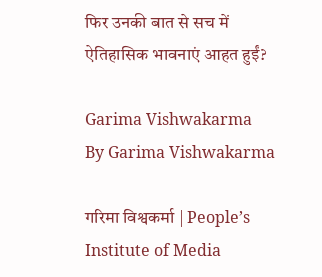फिर उनकी बात से सच में ऐतिहासिक भावनाएं आहत हुईं?

Garima Vishwakarma
By Garima Vishwakarma

गरिमा विश्वकर्मा | People’s Institute of Media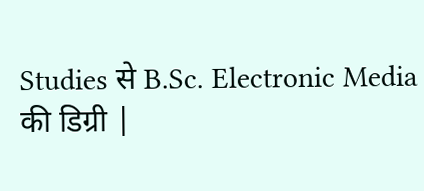Studies से B.Sc. Electronic Media की डिग्री |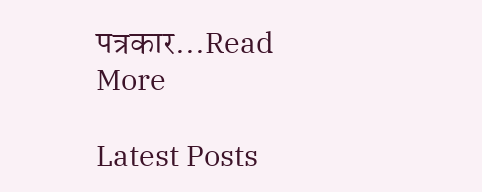पत्रकार...Read More

Latest Posts